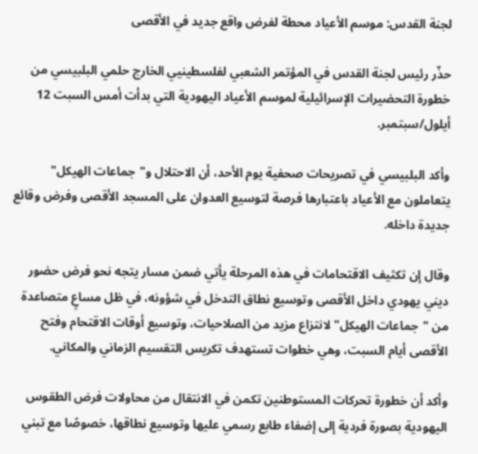لجنة القدس: موسم الأعياد محطة لفرض واقع جديد في الأقصى

حذّر رئيس لجنة القدس في المؤتمر الشعبي لفلسطينيي الخارج حلمي البلبيسي من خطورة التحضيرات الإسرائيلية لموسم الأعياد اليهودية التي بدأت أمس السبت 12 أيلول/سبتمبر.

وأكد البلبيسي في تصريحات صحفية يوم الأحد، أن الاحتلال و"جماعات الهيكل" يتعاملون مع الأعياد باعتبارها فرصة لتوسيع العدوان على المسجد الأقصى وفرض وقائع جديدة داخله.

وقال إن تكثيف الاقتحامات في هذه المرحلة يأتي ضمن مسار يتجه نحو فرض حضور ديني يهودي داخل الأقصى وتوسيع نطاق التدخل في شؤونه، في ظل مساعٍ متصاعدة من "جماعات الهيكل" لانتزاع مزيد من الصلاحيات، وتوسيع أوقات الاقتحام وفتح الأقصى أيام السبت، وهي خطوات تستهدف تكريس التقسيم الزماني والمكاني.

وأكد أن خطورة تحركات المستوطنين تكمن في الانتقال من محاولات فرض الطقوس اليهودية بصورة فردية إلى إضفاء طابع رسمي عليها وتوسيع نطاقها، خصوصًا مع تبني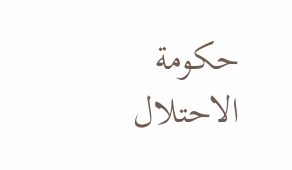حكومة الاحتلال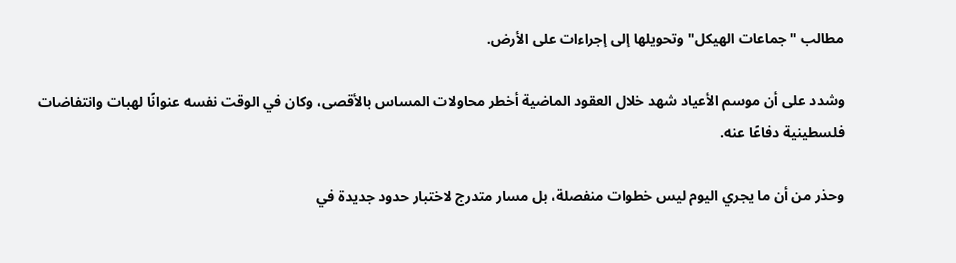مطالب "جماعات الهيكل" وتحويلها إلى إجراءات على الأرض.

وشدد على أن موسم الأعياد شهد خلال العقود الماضية أخطر محاولات المساس بالأقصى، وكان في الوقت نفسه عنوانًا لهبات وانتفاضات فلسطينية دفاعًا عنه.

وحذر من أن ما يجري اليوم ليس خطوات منفصلة، بل مسار متدرج لاختبار حدود جديدة في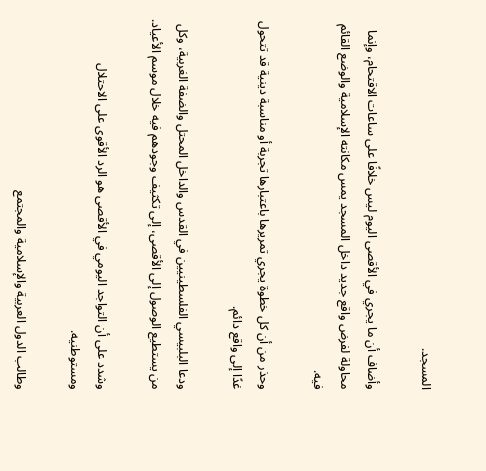المسجد.

وأضاف أن ما يجري في الأقصى اليوم ليس خلافًا على ساعات الاقتحام، وإنما محاولة لفرض واقع جديد داخل المسجد يمس مكانته الإسلامية والوضع القائم فيه.

وحذر من أن كل خطوة يجري تمريرها باعتبارها تجربة أو مناسبة دينية قد تتحول غدًا إلى واقع دائم.

ودعا البلبيسي الفلسطينيين في القدس والداخل المحتل والضفة الغربية، وكل من يستطيع الوصول إلى الأقصى، إلى تكثيف وجودهم فيه خلال موسم الأعياد.

وشدد على أن التواجد اليومي في الأقصى هو الرد الأقوى على الاحتلال ومستوطنيه.

وطالب الدول العربية والإسلامية والمجتمع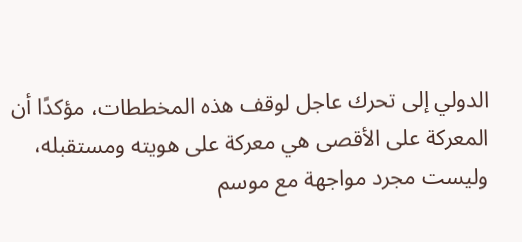الدولي إلى تحرك عاجل لوقف هذه المخططات، مؤكدًا أن المعركة على الأقصى هي معركة على هويته ومستقبله، وليست مجرد مواجهة مع موسم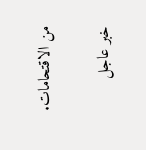من الاقتحامات.

خبر عاجل